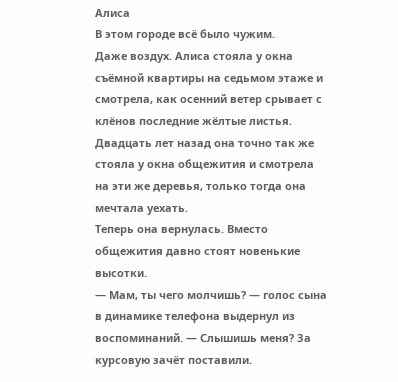Алиса
В этом городе всё было чужим.
Даже воздух. Алиса стояла у окна съёмной квартиры на седьмом этаже и смотрела, как осенний ветер срывает с клёнов последние жёлтые листья. Двадцать лет назад она точно так же стояла у окна общежития и смотрела на эти же деревья, только тогда она мечтала уехать.
Теперь она вернулась. Вместо общежития давно стоят новенькие высотки.
— Мам, ты чего молчишь? — голос сына в динамике телефона выдернул из воспоминаний. — Слышишь меня? За курсовую зачёт поставили.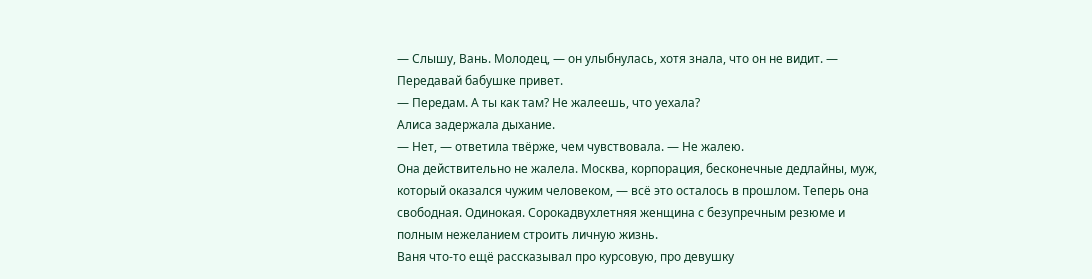— Слышу, Вань. Молодец, — он улыбнулась, хотя знала, что он не видит. — Передавай бабушке привет.
— Передам. А ты как там? Не жалеешь, что уехала?
Алиса задержала дыхание.
— Нет, — ответила твёрже, чем чувствовала. — Не жалею.
Она действительно не жалела. Москва, корпорация, бесконечные дедлайны, муж, который оказался чужим человеком, — всё это осталось в прошлом. Теперь она свободная. Одинокая. Сорокадвухлетняя женщина с безупречным резюме и полным нежеланием строить личную жизнь.
Ваня что-то ещё рассказывал про курсовую, про девушку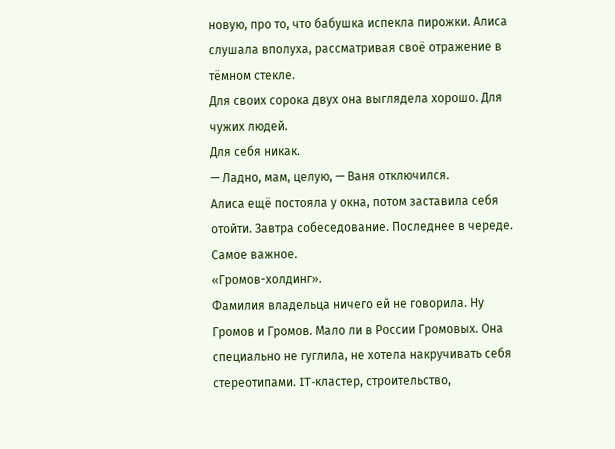новую, про то, что бабушка испекла пирожки. Алиса слушала вполуха, рассматривая своё отражение в тёмном стекле.
Для своих сорока двух она выглядела хорошо. Для чужих людей.
Для себя никак.
— Ладно, мам, целую, — Ваня отключился.
Алиса ещё постояла у окна, потом заставила себя отойти. Завтра собеседование. Последнее в череде. Самое важное.
«Громов-холдинг».
Фамилия владельца ничего ей не говорила. Ну Громов и Громов. Мало ли в России Громовых. Она специально не гуглила, не хотела накручивать себя стереотипами. IT-кластер, строительство,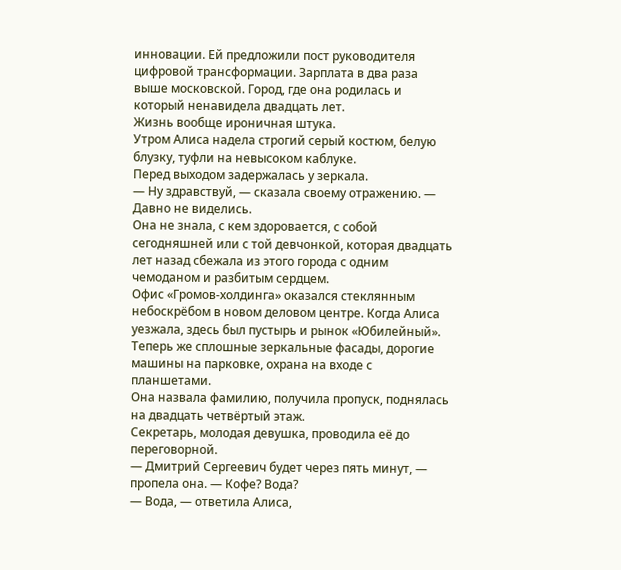инновации. Ей предложили пост руководителя цифровой трансформации. Зарплата в два раза выше московской. Город, где она родилась и который ненавидела двадцать лет.
Жизнь вообще ироничная штука.
Утром Алиса надела строгий серый костюм, белую блузку, туфли на невысоком каблуке.
Перед выходом задержалась у зеркала.
— Ну здравствуй, — сказала своему отражению. — Давно не виделись.
Она не знала, с кем здоровается, с собой сегодняшней или с той девчонкой, которая двадцать лет назад сбежала из этого города с одним чемоданом и разбитым сердцем.
Офис «Громов-холдинга» оказался стеклянным небоскрёбом в новом деловом центре. Когда Алиса уезжала, здесь был пустырь и рынок «Юбилейный». Теперь же сплошные зеркальные фасады, дорогие машины на парковке, охрана на входе с планшетами.
Она назвала фамилию, получила пропуск, поднялась на двадцать четвёртый этаж.
Секретарь, молодая девушка, проводила её до переговорной.
— Дмитрий Сергеевич будет через пять минут, — пропела она. — Кофе? Вода?
— Вода, — ответила Алиса,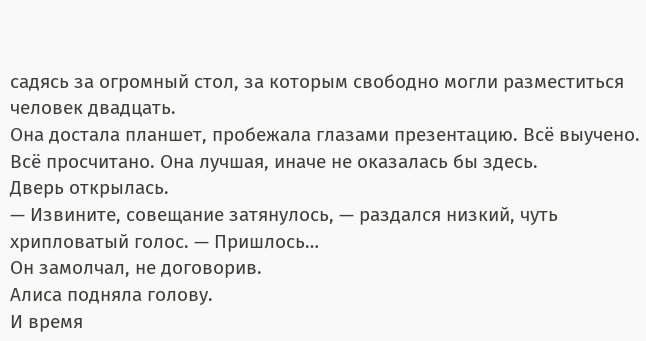садясь за огромный стол, за которым свободно могли разместиться человек двадцать.
Она достала планшет, пробежала глазами презентацию. Всё выучено. Всё просчитано. Она лучшая, иначе не оказалась бы здесь.
Дверь открылась.
— Извините, совещание затянулось, — раздался низкий, чуть хрипловатый голос. — Пришлось…
Он замолчал, не договорив.
Алиса подняла голову.
И время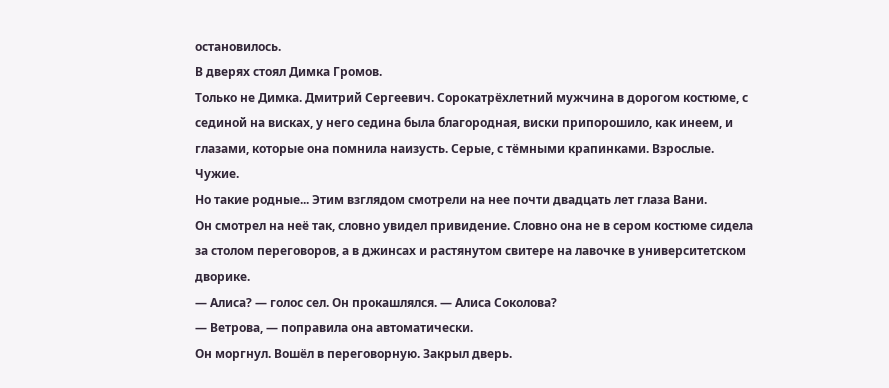остановилось.
В дверях стоял Димка Громов.
Только не Димка. Дмитрий Сергеевич. Сорокатрёхлетний мужчина в дорогом костюме, с сединой на висках, у него седина была благородная, виски припорошило, как инеем, и глазами, которые она помнила наизусть. Серые, с тёмными крапинками. Взрослые. Чужие.
Но такие родные... Этим взглядом смотрели на нее почти двадцать лет глаза Вани.
Он смотрел на неё так, словно увидел привидение. Словно она не в сером костюме сидела за столом переговоров, а в джинсах и растянутом свитере на лавочке в университетском дворике.
— Алиса? — голос сел. Он прокашлялся. — Алиса Соколова?
— Ветрова, — поправила она автоматически.
Он моргнул. Вошёл в переговорную. Закрыл дверь.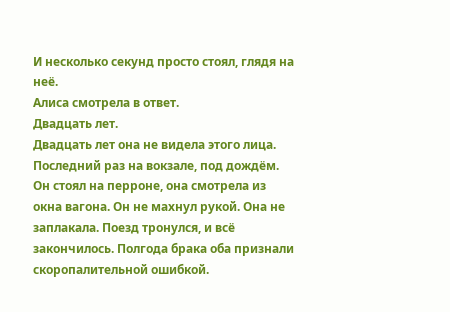И несколько секунд просто стоял, глядя на неё.
Алиса смотрела в ответ.
Двадцать лет.
Двадцать лет она не видела этого лица. Последний раз на вокзале, под дождём. Он стоял на перроне, она смотрела из окна вагона. Он не махнул рукой. Она не заплакала. Поезд тронулся, и всё закончилось. Полгода брака оба признали скоропалительной ошибкой.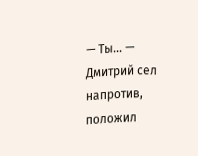— Ты… — Дмитрий сел напротив, положил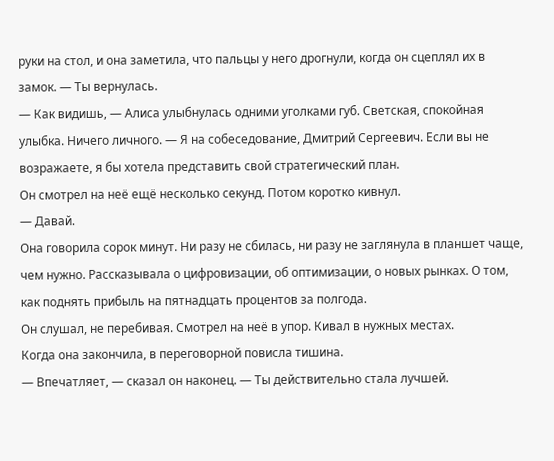руки на стол, и она заметила, что пальцы у него дрогнули, когда он сцеплял их в замок. — Ты вернулась.
— Как видишь, — Алиса улыбнулась одними уголками губ. Светская, спокойная улыбка. Ничего личного. — Я на собеседование, Дмитрий Сергеевич. Если вы не возражаете, я бы хотела представить свой стратегический план.
Он смотрел на неё ещё несколько секунд. Потом коротко кивнул.
— Давай.
Она говорила сорок минут. Ни разу не сбилась, ни разу не заглянула в планшет чаще, чем нужно. Рассказывала о цифровизации, об оптимизации, о новых рынках. О том, как поднять прибыль на пятнадцать процентов за полгода.
Он слушал, не перебивая. Смотрел на неё в упор. Кивал в нужных местах.
Когда она закончила, в переговорной повисла тишина.
— Впечатляет, — сказал он наконец. — Ты действительно стала лучшей.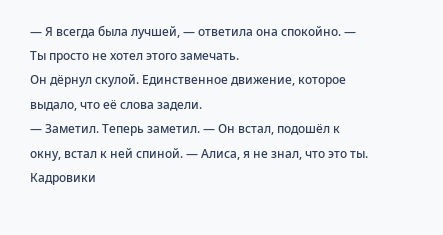— Я всегда была лучшей, — ответила она спокойно. — Ты просто не хотел этого замечать.
Он дёрнул скулой. Единственное движение, которое выдало, что её слова задели.
— Заметил. Теперь заметил. — Он встал, подошёл к окну, встал к ней спиной. — Алиса, я не знал, что это ты. Кадровики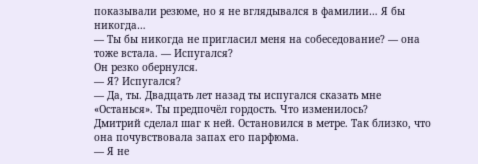показывали резюме, но я не вглядывался в фамилии… Я бы никогда…
— Ты бы никогда не пригласил меня на собеседование? — она тоже встала. — Испугался?
Он резко обернулся.
— Я? Испугался?
— Да, ты. Двадцать лет назад ты испугался сказать мне «Останься». Ты предпочёл гордость. Что изменилось?
Дмитрий сделал шаг к ней. Остановился в метре. Так близко, что она почувствовала запах его парфюма.
— Я не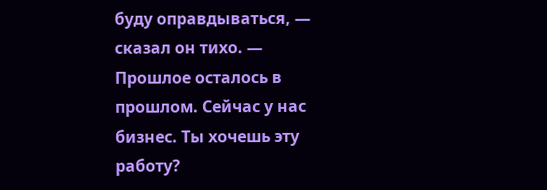буду оправдываться, — сказал он тихо. — Прошлое осталось в прошлом. Сейчас у нас бизнес. Ты хочешь эту работу?